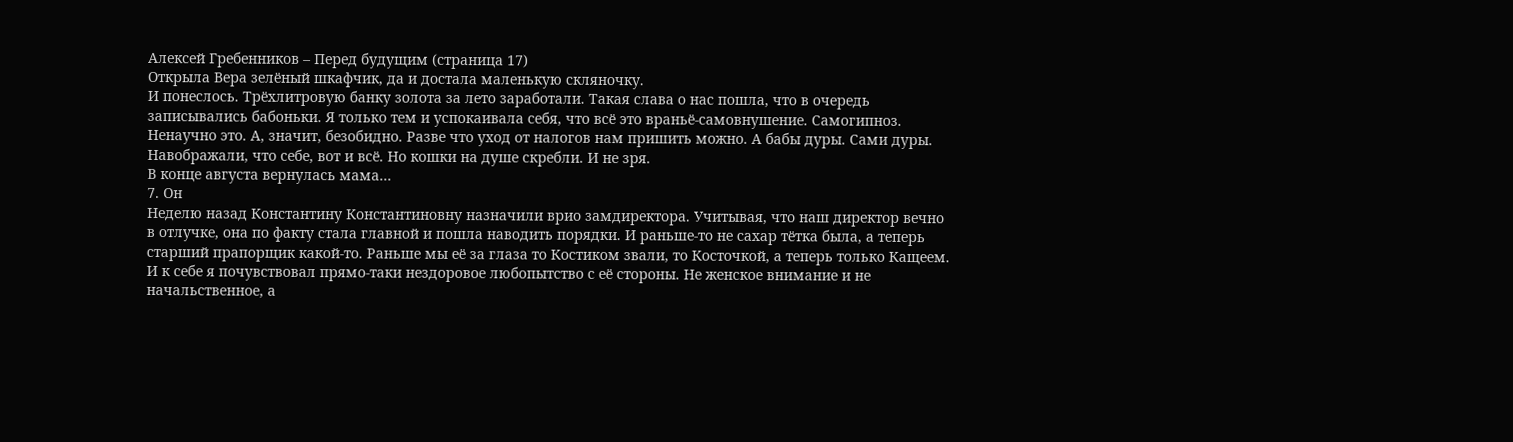Алексей Гребенников – Перед будущим (страница 17)
Открыла Вера зелёный шкафчик, да и достала маленькую скляночку.
И понеслось. Трёхлитровую банку золота за лето заработали. Такая слава о нас пошла, что в очередь записывались бабоньки. Я только тем и успокаивала себя, что всё это враньё-самовнушение. Самогипноз. Ненаучно это. А, значит, безобидно. Разве что уход от налогов нам пришить можно. А бабы дуры. Сами дуры. Навображали, что себе, вот и всё. Но кошки на душе скребли. И не зря.
В конце августа вернулась мама…
7. Он
Неделю назад Константину Константиновну назначили врио замдиректора. Учитывая, что наш директор вечно в отлучке, она по факту стала главной и пошла наводить порядки. И раньше-то не сахар тётка была, а теперь старший прапорщик какой-то. Раньше мы её за глаза то Костиком звали, то Косточкой, а теперь только Кащеем. И к себе я почувствовал прямо-таки нездоровое любопытство с её стороны. Не женское внимание и не начальственное, а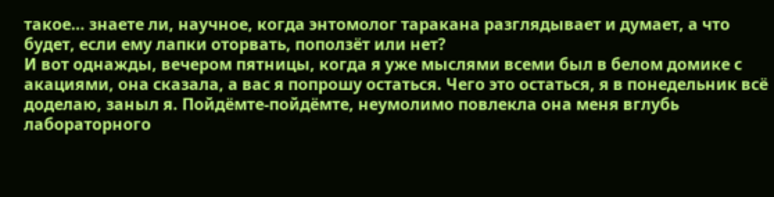такое… знаете ли, научное, когда энтомолог таракана разглядывает и думает, а что будет, если ему лапки оторвать, поползёт или нет?
И вот однажды, вечером пятницы, когда я уже мыслями всеми был в белом домике с акациями, она сказала, а вас я попрошу остаться. Чего это остаться, я в понедельник всё доделаю, заныл я. Пойдёмте-пойдёмте, неумолимо повлекла она меня вглубь лабораторного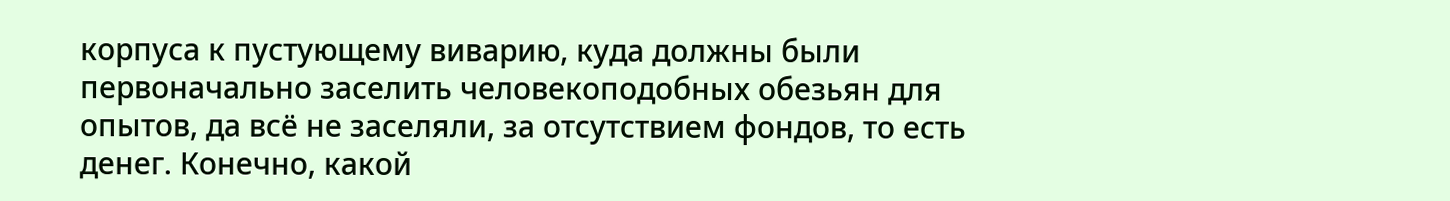корпуса к пустующему виварию, куда должны были первоначально заселить человекоподобных обезьян для опытов, да всё не заселяли, за отсутствием фондов, то есть денег. Конечно, какой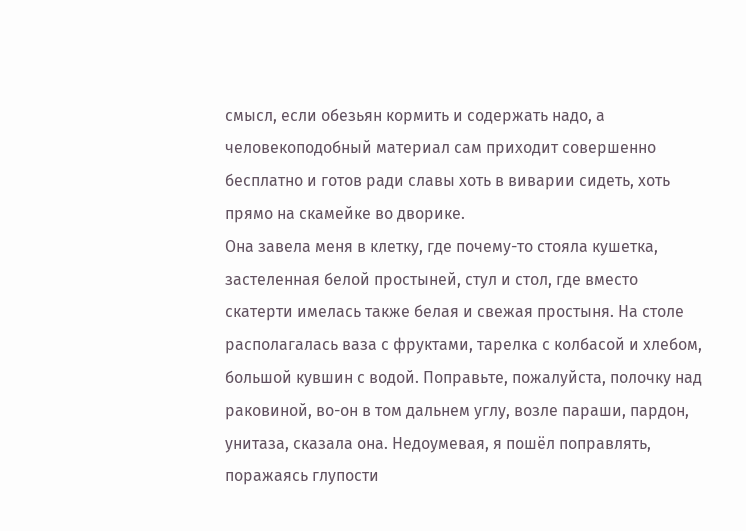смысл, если обезьян кормить и содержать надо, а человекоподобный материал сам приходит совершенно бесплатно и готов ради славы хоть в виварии сидеть, хоть прямо на скамейке во дворике.
Она завела меня в клетку, где почему-то стояла кушетка, застеленная белой простыней, стул и стол, где вместо скатерти имелась также белая и свежая простыня. На столе располагалась ваза с фруктами, тарелка с колбасой и хлебом, большой кувшин с водой. Поправьте, пожалуйста, полочку над раковиной, во-он в том дальнем углу, возле параши, пардон, унитаза, сказала она. Недоумевая, я пошёл поправлять, поражаясь глупости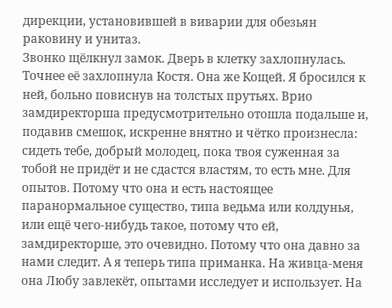дирекции, установившей в виварии для обезьян раковину и унитаз.
Звонко щёлкнул замок. Дверь в клетку захлопнулась. Точнее её захлопнула Костя. Она же Кощей. Я бросился к ней, больно повиснув на толстых прутьях. Врио замдиректорша предусмотрительно отошла подальше и, подавив смешок, искренне внятно и чётко произнесла: сидеть тебе, добрый молодец, пока твоя суженная за тобой не придёт и не сдастся властям, то есть мне. Для опытов. Потому что она и есть настоящее паранормальное существо, типа ведьма или колдунья, или ещё чего-нибудь такое, потому что ей, замдиректорше, это очевидно. Потому что она давно за нами следит. А я теперь типа приманка. На живца-меня она Любу завлекёт, опытами исследует и использует. На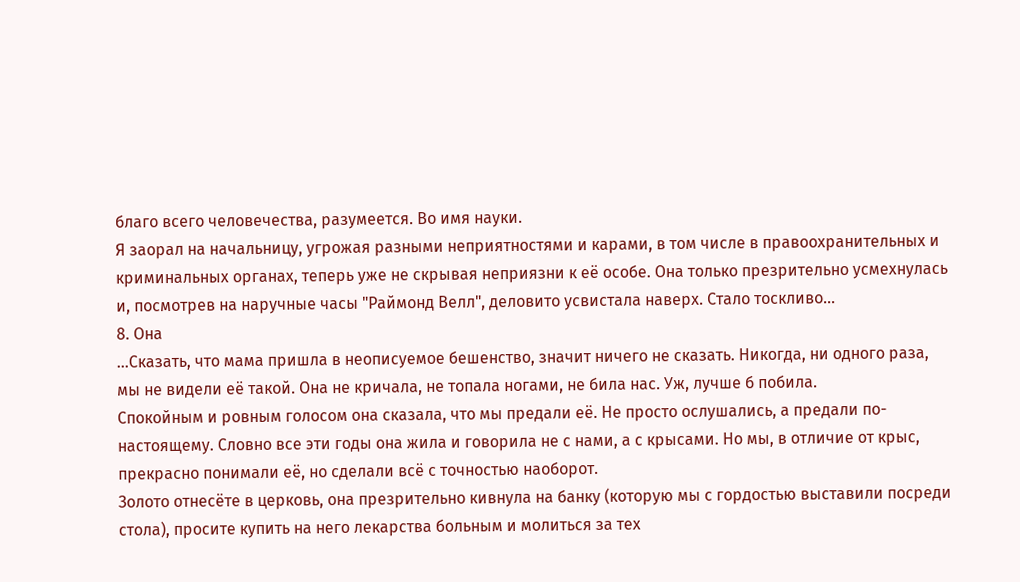благо всего человечества, разумеется. Во имя науки.
Я заорал на начальницу, угрожая разными неприятностями и карами, в том числе в правоохранительных и криминальных органах, теперь уже не скрывая неприязни к её особе. Она только презрительно усмехнулась и, посмотрев на наручные часы "Раймонд Велл", деловито усвистала наверх. Стало тоскливо…
8. Она
…Сказать, что мама пришла в неописуемое бешенство, значит ничего не сказать. Никогда, ни одного раза, мы не видели её такой. Она не кричала, не топала ногами, не била нас. Уж, лучше б побила.
Спокойным и ровным голосом она сказала, что мы предали её. Не просто ослушались, а предали по-настоящему. Словно все эти годы она жила и говорила не с нами, а с крысами. Но мы, в отличие от крыс, прекрасно понимали её, но сделали всё с точностью наоборот.
Золото отнесёте в церковь, она презрительно кивнула на банку (которую мы с гордостью выставили посреди стола), просите купить на него лекарства больным и молиться за тех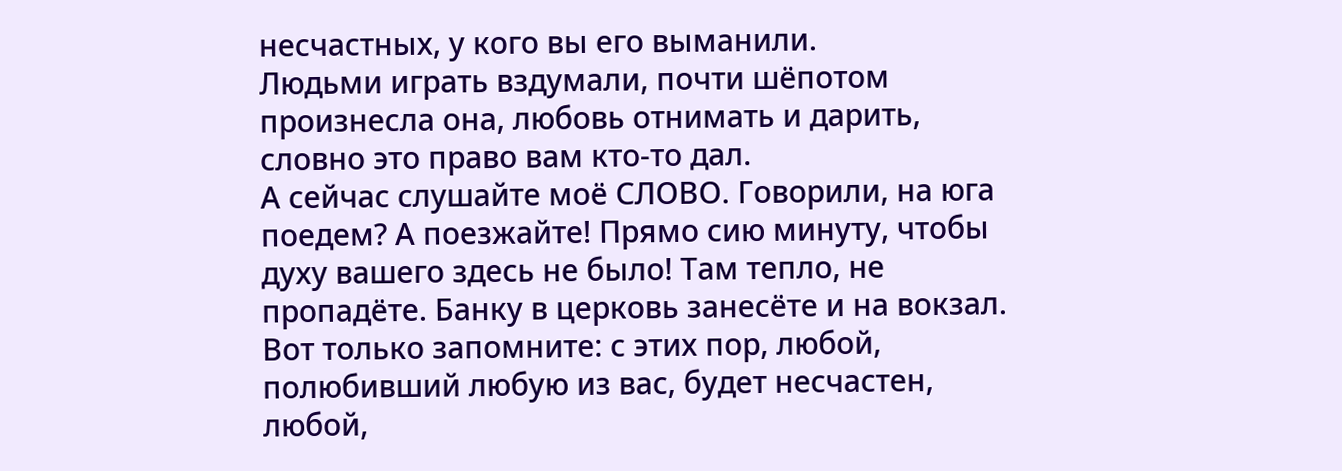несчастных, у кого вы его выманили.
Людьми играть вздумали, почти шёпотом произнесла она, любовь отнимать и дарить, словно это право вам кто-то дал.
А сейчас слушайте моё СЛОВО. Говорили, на юга поедем? А поезжайте! Прямо сию минуту, чтобы духу вашего здесь не было! Там тепло, не пропадёте. Банку в церковь занесёте и на вокзал.
Вот только запомните: с этих пор, любой, полюбивший любую из вас, будет несчастен, любой,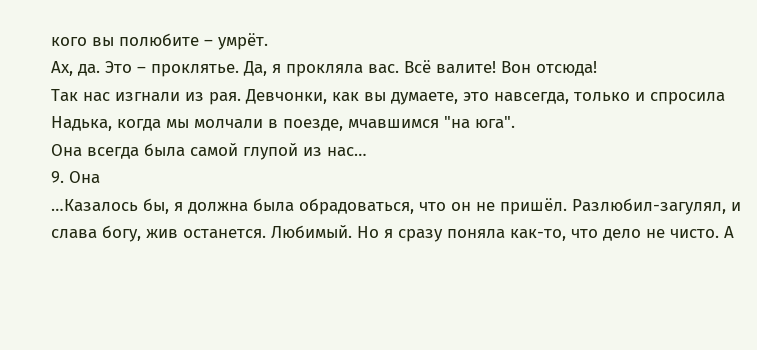кого вы полюбите – умрёт.
Ах, да. Это – проклятье. Да, я прокляла вас. Всё валите! Вон отсюда!
Так нас изгнали из рая. Девчонки, как вы думаете, это навсегда, только и спросила Надька, когда мы молчали в поезде, мчавшимся "на юга".
Она всегда была самой глупой из нас…
9. Она
…Казалось бы, я должна была обрадоваться, что он не пришёл. Разлюбил-загулял, и слава богу, жив останется. Любимый. Но я сразу поняла как-то, что дело не чисто. А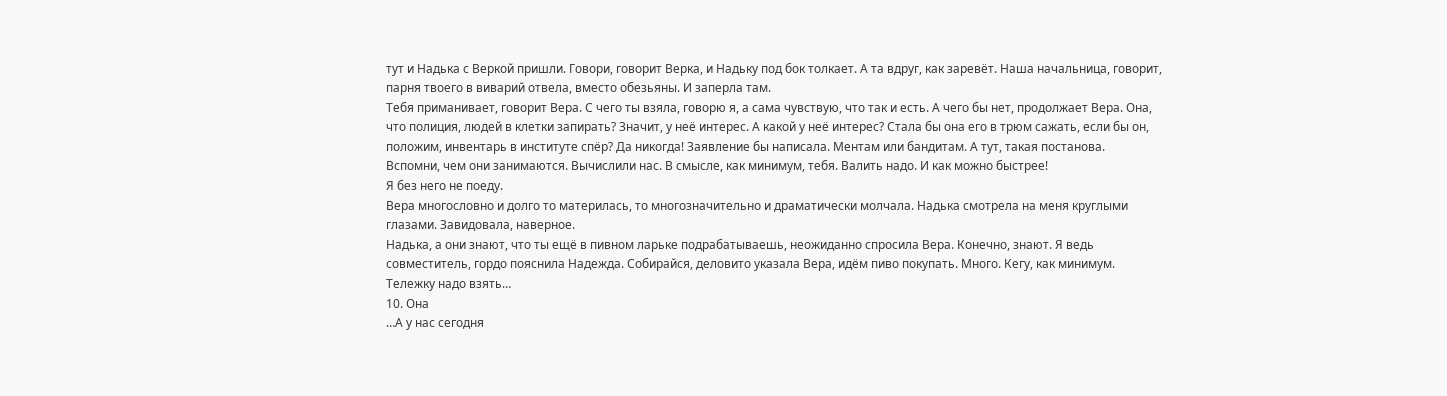тут и Надька с Веркой пришли. Говори, говорит Верка, и Надьку под бок толкает. А та вдруг, как заревёт. Наша начальница, говорит, парня твоего в виварий отвела, вместо обезьяны. И заперла там.
Тебя приманивает, говорит Вера. С чего ты взяла, говорю я, а сама чувствую, что так и есть. А чего бы нет, продолжает Вера. Она, что полиция, людей в клетки запирать? Значит, у неё интерес. А какой у неё интерес? Стала бы она его в трюм сажать, если бы он, положим, инвентарь в институте спёр? Да никогда! Заявление бы написала. Ментам или бандитам. А тут, такая постанова.
Вспомни, чем они занимаются. Вычислили нас. В смысле, как минимум, тебя. Валить надо. И как можно быстрее!
Я без него не поеду.
Вера многословно и долго то материлась, то многозначительно и драматически молчала. Надька смотрела на меня круглыми глазами. Завидовала, наверное.
Надька, а они знают, что ты ещё в пивном ларьке подрабатываешь, неожиданно спросила Вера. Конечно, знают. Я ведь совместитель, гордо пояснила Надежда. Собирайся, деловито указала Вера, идём пиво покупать. Много. Кегу, как минимум. Тележку надо взять…
10. Она
…А у нас сегодня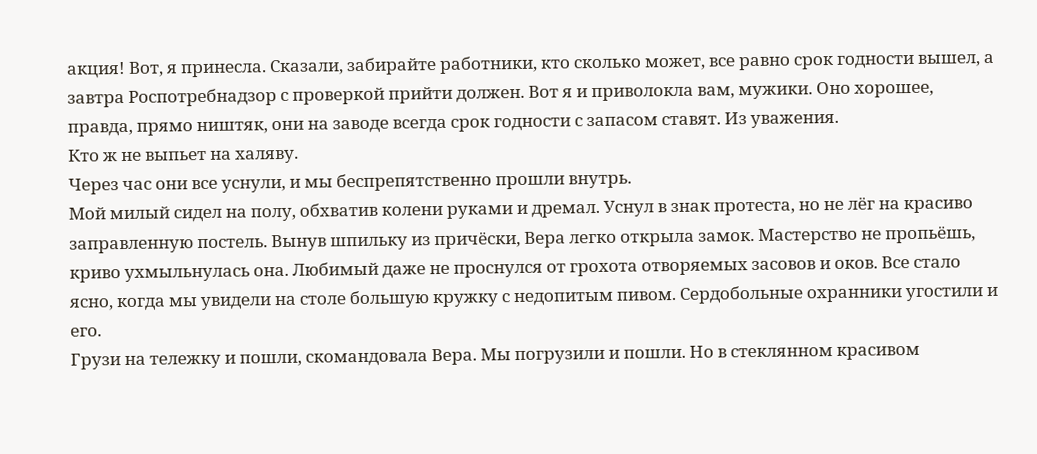акция! Вот, я принесла. Сказали, забирайте работники, кто сколько может, все равно срок годности вышел, а завтра Роспотребнадзор с проверкой прийти должен. Вот я и приволокла вам, мужики. Оно хорошее, правда, прямо ништяк, они на заводе всегда срок годности с запасом ставят. Из уважения.
Кто ж не выпьет на халяву.
Через час они все уснули, и мы беспрепятственно прошли внутрь.
Мой милый сидел на полу, обхватив колени руками и дремал. Уснул в знак протеста, но не лёг на красиво заправленную постель. Вынув шпильку из причёски, Вера легко открыла замок. Мастерство не пропьёшь, криво ухмыльнулась она. Любимый даже не проснулся от грохота отворяемых засовов и оков. Все стало ясно, когда мы увидели на столе большую кружку с недопитым пивом. Сердобольные охранники угостили и его.
Грузи на тележку и пошли, скомандовала Вера. Мы погрузили и пошли. Но в стеклянном красивом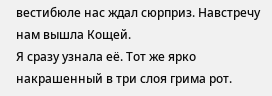вестибюле нас ждал сюрприз. Навстречу нам вышла Кощей.
Я сразу узнала её. Тот же ярко накрашенный в три слоя грима рот.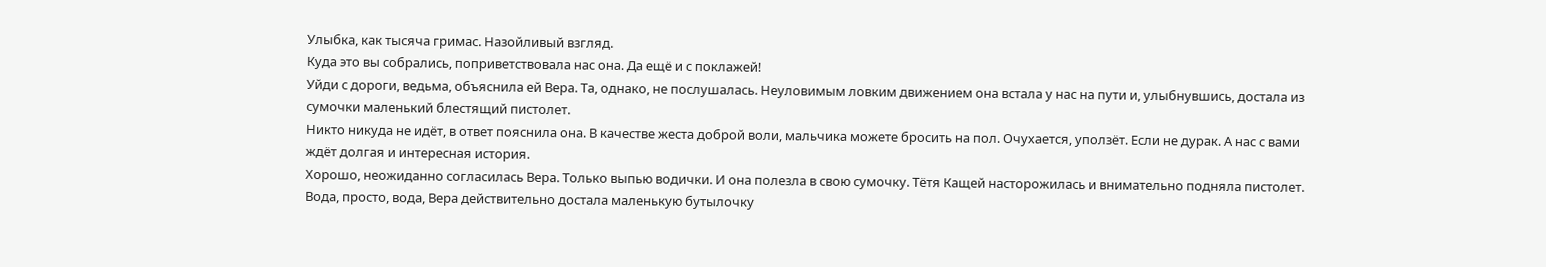Улыбка, как тысяча гримас. Назойливый взгляд.
Куда это вы собрались, поприветствовала нас она. Да ещё и с поклажей!
Уйди с дороги, ведьма, объяснила ей Вера. Та, однако, не послушалась. Неуловимым ловким движением она встала у нас на пути и, улыбнувшись, достала из сумочки маленький блестящий пистолет.
Никто никуда не идёт, в ответ пояснила она. В качестве жеста доброй воли, мальчика можете бросить на пол. Очухается, уползёт. Если не дурак. А нас с вами ждёт долгая и интересная история.
Хорошо, неожиданно согласилась Вера. Только выпью водички. И она полезла в свою сумочку. Тётя Кащей насторожилась и внимательно подняла пистолет.
Вода, просто, вода, Вера действительно достала маленькую бутылочку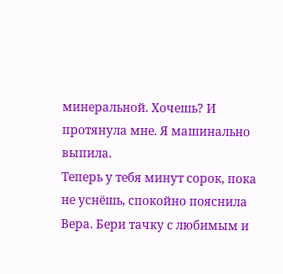минеральной. Хочешь? И протянула мне. Я машинально выпила.
Теперь у тебя минут сорок, пока не уснёшь, спокойно пояснила Вера. Бери тачку с любимым и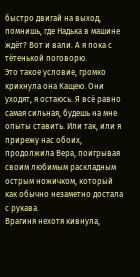быстро двигай на выход, помнишь, где Надька в машине ждёт? Вот и вали. А я пока с тётенькой поговорю.
Это такое условие, громко крикнула она Кащею. Они уходят, я остаюсь. Я всё равно самая сильная, будешь на мне опыты ставить. Или так, или я прирежу нас обоих, продолжила Вера, поигрывая своим любимым раскладным острым ножичком, который как обычно незаметно достала с рукава.
Врагиня нехотя кивнула,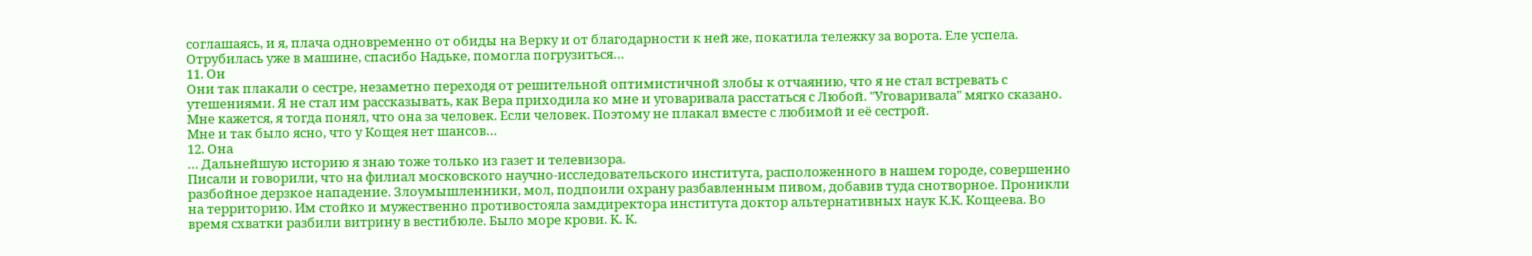соглашаясь, и я, плача одновременно от обиды на Верку и от благодарности к ней же, покатила тележку за ворота. Еле успела. Отрубилась уже в машине, спасибо Надьке, помогла погрузиться…
11. Он
Они так плакали о сестре, незаметно переходя от решительной оптимистичной злобы к отчаянию, что я не стал встревать с утешениями. Я не стал им рассказывать, как Вера приходила ко мне и уговаривала расстаться с Любой. "Уговаривала" мягко сказано. Мне кажется, я тогда понял, что она за человек. Если человек. Поэтому не плакал вместе с любимой и её сестрой.
Мне и так было ясно, что у Кощея нет шансов…
12. Она
… Дальнейшую историю я знаю тоже только из газет и телевизора.
Писали и говорили, что на филиал московского научно-исследовательского института, расположенного в нашем городе, совершенно разбойное дерзкое нападение. Злоумышленники, мол, подпоили охрану разбавленным пивом, добавив туда снотворное. Проникли на территорию. Им стойко и мужественно противостояла замдиректора института доктор альтернативных наук К.К. Кощеева. Во время схватки разбили витрину в вестибюле. Было море крови. К. К.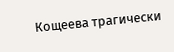Кощеева трагически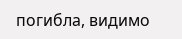погибла, видимо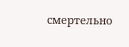смертельно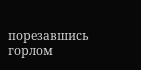порезавшись горлом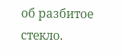об разбитое стекло.